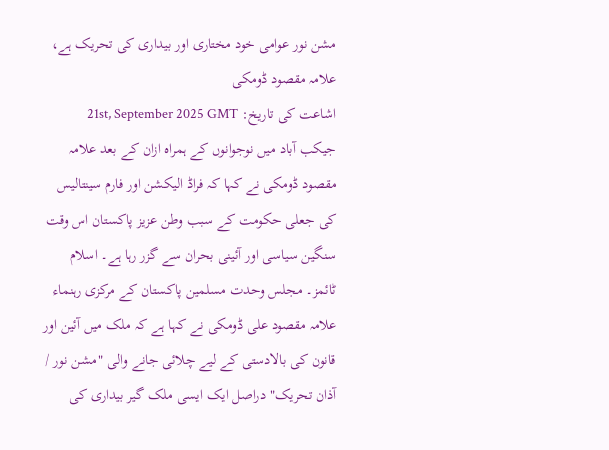مشن نور عوامی خود مختاری اور بیداری کی تحریک ہے، علامہ مقصود ڈومکی
اشاعت کی تاریخ: 21st, September 2025 GMT
جیکب آباد میں نوجوانوں کے ہمراہ ازان کے بعد علامہ مقصود ڈومکی نے کہا کہ فراڈ الیکشن اور فارم سینتالیس کی جعلی حکومت کے سبب وطن عزیز پاکستان اس وقت سنگین سیاسی اور آئینی بحران سے گزر رہا ہے۔ اسلام ٹائمز۔ مجلس وحدت مسلمین پاکستان کے مرکزی رہنماء علامہ مقصود علی ڈومکی نے کہا ہے کہ ملک میں آئین اور قانون کی بالادستی کے لیے چلائی جانے والی "مشن نور / آذان تحریک" دراصل ایک ایسی ملک گیر بیداری کی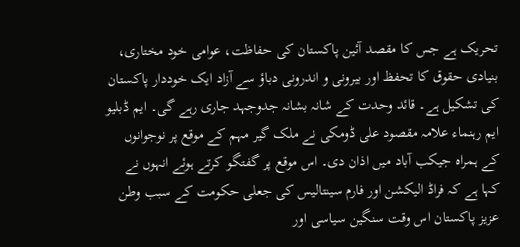تحریک ہے جس کا مقصد آئین پاکستان کی حفاظت، عوامی خود مختاری، بنیادی حقوق کا تحفظ اور بیرونی و اندرونی دباؤ سے آزاد ایک خوددار پاکستان کی تشکیل ہے۔ قائد وحدت کے شانہ بشانہ جدوجہد جاری رہے گی۔ ایم ڈبلیو ایم رہنماء علامہ مقصود علی ڈومکی نے ملک گیر مہم کے موقع پر نوجوانوں کے ہمراہ جیکب آباد میں اذان دی۔ اس موقع پر گفتگو کرتے ہوئے انہوں نے کہا ہے کہ فراڈ الیکشن اور فارم سینتالیس کی جعلی حکومت کے سبب وطن عزیز پاکستان اس وقت سنگین سیاسی اور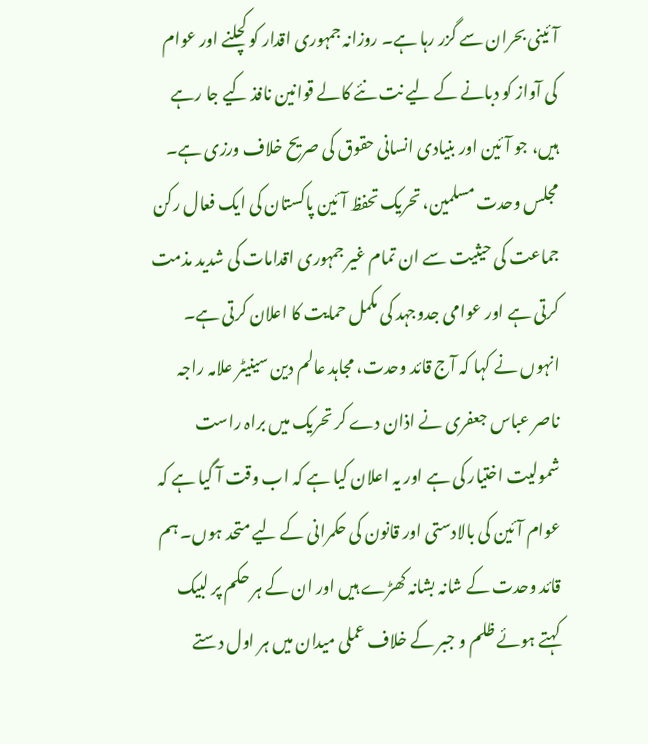آئینی بحران سے گزر رہا ہے۔ روزانہ جمہوری اقدار کو کچلنے اور عوام کی آواز کو دبانے کے لیے نت نئے کالے قوانین نافذ کیے جا رہے ہیں، جو آئین اور بنیادی انسانی حقوق کی صریح خلاف ورزی ہے۔ مجلس وحدت مسلمین، تحریک تحفظ آئین پاکستان کی ایک فعال رکن جماعت کی حیثیت سے ان تمام غیر جمہوری اقدامات کی شدید مذمت کرتی ہے اور عوامی جدوجہد کی مکمل حمایت کا اعلان کرتی ہے۔
انہوں نے کہا کہ آج قائد وحدت، مجاہد عالم دین سینیٹر علامہ راجہ ناصر عباس جعفری نے اذان دے کر تحریک میں براہ راست شمولیت اختیار کی ہے اور یہ اعلان کیا ہے کہ اب وقت آ گیا ہے کہ عوام آئین کی بالادستی اور قانون کی حکمرانی کے لیے متحد ہوں۔ ہم قائد وحدت کے شانہ بشانہ کھڑے ہیں اور ان کے ہر حکم پر لبیک کہتے ہوئے ظلم و جبر کے خلاف عملی میدان میں ہر اول دستے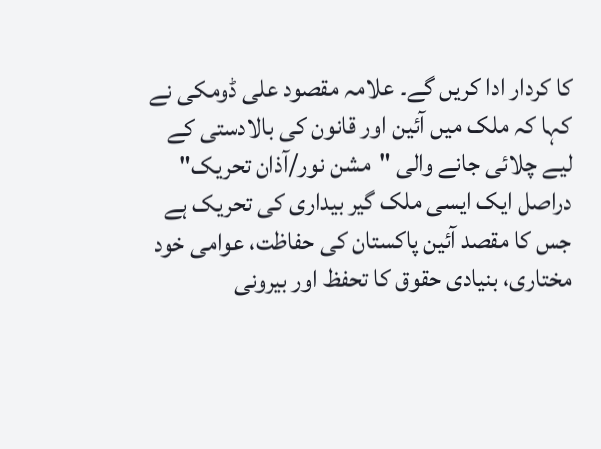کا کردار ادا کریں گے۔ علامہ مقصود علی ڈومکی نے کہا کہ ملک میں آئین اور قانون کی بالادستی کے لیے چلائی جانے والی "مشن نور/آذان تحریک" دراصل ایک ایسی ملک گیر بیداری کی تحریک ہے جس کا مقصد آئین پاکستان کی حفاظت، عوامی خود مختاری، بنیادی حقوق کا تحفظ اور بیرونی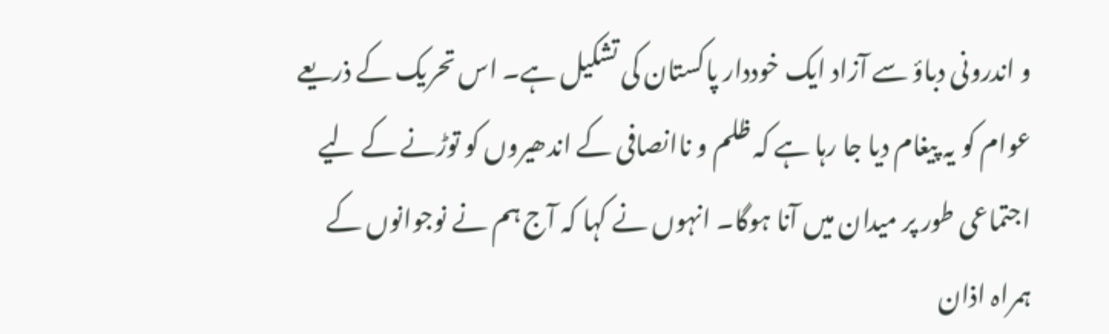و اندرونی دباؤ سے آزاد ایک خوددار پاکستان کی تشکیل ہے۔ اس تحریک کے ذریعے عوام کو یہ پیغام دیا جا رہا ہے کہ ظلم و ناانصافی کے اندھیروں کو توڑنے کے لیے اجتماعی طور پر میدان میں آنا ہوگا۔ انہوں نے کہا کہ آج ہم نے نوجوانوں کے ہمراہ اذان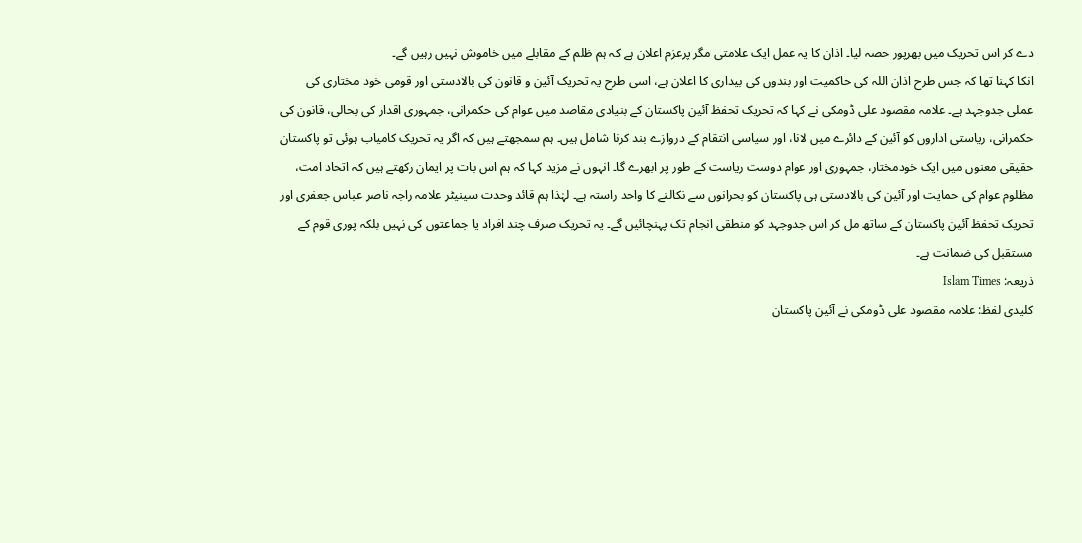دے کر اس تحریک میں بھرپور حصہ لیا۔ اذان کا یہ عمل ایک علامتی مگر پرعزم اعلان ہے کہ ہم ظلم کے مقابلے میں خاموش نہیں رہیں گے۔
انکا کہنا تھا کہ جس طرح اذان اللہ کی حاکمیت اور بندوں کی بیداری کا اعلان ہے، اسی طرح یہ تحریک آئین و قانون کی بالادستی اور قومی خود مختاری کی عملی جدوجہد ہے۔ علامہ مقصود علی ڈومکی نے کہا کہ تحریک تحفظ آئین پاکستان کے بنیادی مقاصد میں عوام کی حکمرانی، جمہوری اقدار کی بحالی، قانون کی حکمرانی، ریاستی اداروں کو آئین کے دائرے میں لانا، اور سیاسی انتقام کے دروازے بند کرنا شامل ہیں۔ ہم سمجھتے ہیں کہ اگر یہ تحریک کامیاب ہوئی تو پاکستان حقیقی معنوں میں ایک خودمختار، جمہوری اور عوام دوست ریاست کے طور پر ابھرے گا۔ انہوں نے مزید کہا کہ ہم اس بات پر ایمان رکھتے ہیں کہ اتحاد امت، مظلوم عوام کی حمایت اور آئین کی بالادستی ہی پاکستان کو بحرانوں سے نکالنے کا واحد راستہ ہے۔ لہٰذا ہم قائد وحدت سینیٹر علامہ راجہ ناصر عباس جعفری اور تحریک تحفظ آئین پاکستان کے ساتھ مل کر اس جدوجہد کو منطقی انجام تک پہنچائیں گے۔ یہ تحریک صرف چند افراد یا جماعتوں کی نہیں بلکہ پوری قوم کے مستقبل کی ضمانت ہے۔
ذریعہ: Islam Times
کلیدی لفظ: علامہ مقصود علی ڈومکی نے آئین پاکستان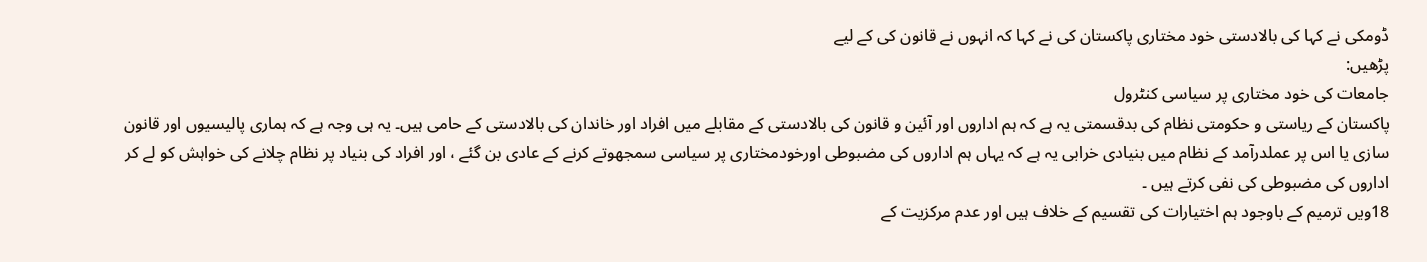ڈومکی نے کہا کی بالادستی خود مختاری پاکستان کی نے کہا کہ انہوں نے قانون کی کے لیے
پڑھیں:
جامعات کی خود مختاری پر سیاسی کنٹرول
پاکستان کے ریاستی و حکومتی نظام کی بدقسمتی یہ ہے کہ ہم اداروں اور آئین و قانون کی بالادستی کے مقابلے میں افراد اور خاندان کی بالادستی کے حامی ہیں۔ یہ ہی وجہ ہے کہ ہماری پالیسیوں اور قانون سازی یا اس پر عملدرآمد کے نظام میں بنیادی خرابی یہ ہے کہ یہاں ہم اداروں کی مضبوطی اورخودمختاری پر سیاسی سمجھوتے کرنے کے عادی بن گئے ، اور افراد کی بنیاد پر نظام چلانے کی خواہش کو لے کر اداروں کی مضبوطی کی نفی کرتے ہیں ۔
18ویں ترمیم کے باوجود ہم اختیارات کی تقسیم کے خلاف ہیں اور عدم مرکزیت کے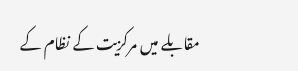مقابلے میں مرکزیت کے نظام کے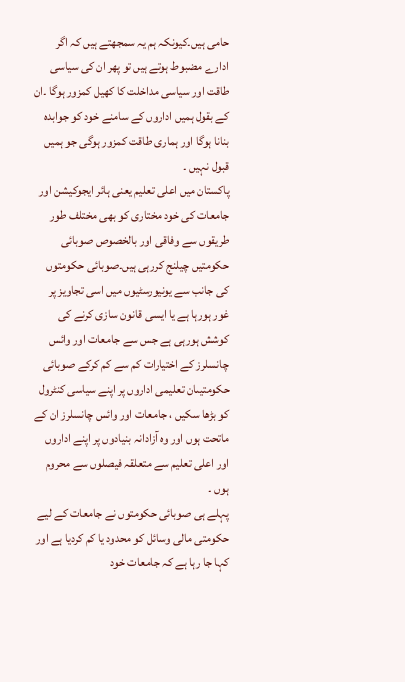حامی ہیں۔کیونکہ ہم یہ سمجھتے ہیں کہ اگر ادارے مضبوط ہوتے ہیں تو پھر ان کی سیاسی طاقت اور سیاسی مداخلت کا کھیل کمزور ہوگا ۔ان کے بقول ہمیں اداروں کے سامنے خود کو جوابدہ بنانا ہوگا اور ہماری طاقت کمزور ہوگی جو ہمیں قبول نہیں ۔
پاکستان میں اعلی تعلیم یعنی ہائر ایجوکیشن اور جامعات کی خود مختاری کو بھی مختلف طور طریقوں سے وفاقی اور بالخصوص صوبائی حکومتیں چیلنج کررہی ہیں۔صوبائی حکومتوں کی جانب سے یونیورسٹیوں میں اسی تجاویز پر غور ہورہا ہے یا ایسی قانون سازی کرنے کی کوشش ہورہی ہے جس سے جامعات اور وائس چانسلرز کے اختیارات کم سے کم کرکے صوبائی حکومتیںان تعلیمی اداروں پر اپنے سیاسی کنٹرول کو بڑھا سکیں ، جامعات اور وائس چانسلرز ان کے ماتحت ہوں اور وہ آزادانہ بنیادوں پر اپنے اداروں اور اعلی تعلیم سے متعلقہ فیصلوں سے محروم ہوں ۔
پہلے ہی صوبائی حکومتوں نے جامعات کے لیے حکومتی مالی وسائل کو محدود یا کم کردیا ہے اور کہا جا رہا ہے کہ جامعات خود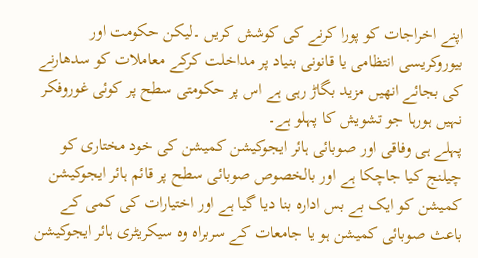اپنے اخراجات کو پورا کرنے کی کوشش کریں ۔لیکن حکومت اور بیوروکریسی انتظامی یا قانونی بنیاد پر مداخلت کرکے معاملات کو سدھارنے کی بجائے انھیں مزید بگاڑ رہی ہے اس پر حکومتی سطح پر کوئی غوروفکر نہیں ہورہا جو تشویش کا پہلو ہے۔
پہلے ہی وفاقی اور صوبائی ہائر ایجوکیشن کمیشن کی خود مختاری کو چیلنج کیا جاچکا ہے اور بالخصوص صوبائی سطح پر قائم ہائر ایجوکیشن کمیشن کو ایک بے بس ادارہ بنا دیا گیا ہے اور اختیارات کی کمی کے باعث صوبائی کمیشن ہو یا جامعات کے سربراہ وہ سیکریٹری ہائر ایجوکیشن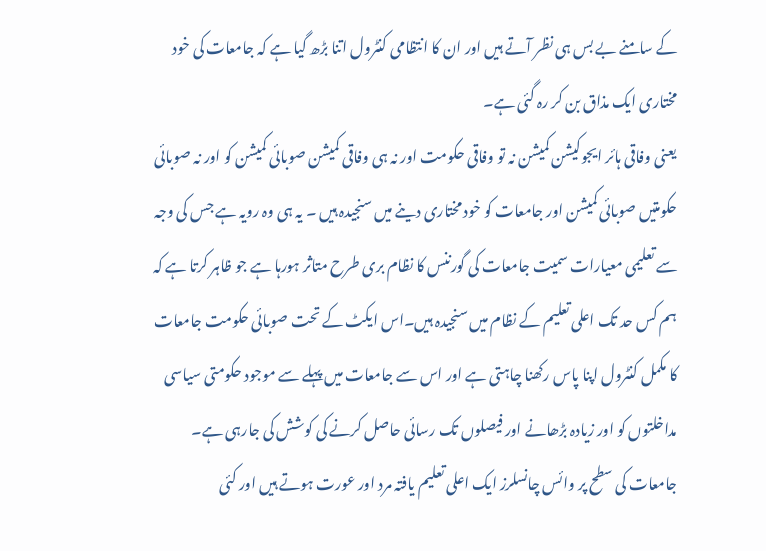کے سامنے بے بس ہی نظر آتے ہیں اور ان کا انتظامی کنٹرول اتنا بڑھ گیا ہے کہ جامعات کی خود مختاری ایک مذاق بن کر رہ گئی ہے۔
یعنی وفاقی ہائر ایجوکیشن کمیشن نہ تو وفاقی حکومت اور نہ ہی وفاقی کمیشن صوبائی کمیشن کو اور نہ صوبائی حکومتیں صوبائی کمیشن اور جامعات کو خود مختاری دینے میں سنجیدہ ہیں ۔ یہ ہی وہ رویہ ہے جس کی وجہ سے تعلیمی معیارات سمیت جامعات کی گورننس کا نظام بری طرح متاثر ہورہا ہے جو ظاہر کرتا ہے کہ ہم کس حد تک اعلی تعلیم کے نظام میں سنجیدہ ہیں۔اس ایکٹ کے تحت صوبائی حکومت جامعات کا مکمل کنٹرول اپنا پاس رکھنا چاہتی ہے اور اس سے جامعات میں پہلے سے موجود حکومتی سیاسی مداخلتوں کو اور زیادہ بڑھانے اور فیصلوں تک رسائی حاصل کرنے کی کوشش کی جارہی ہے۔
جامعات کی سطح پر وائس چانسلرز ایک اعلی تعلیم یافتہ مرد اور عورت ہوتے ہیں اور کئی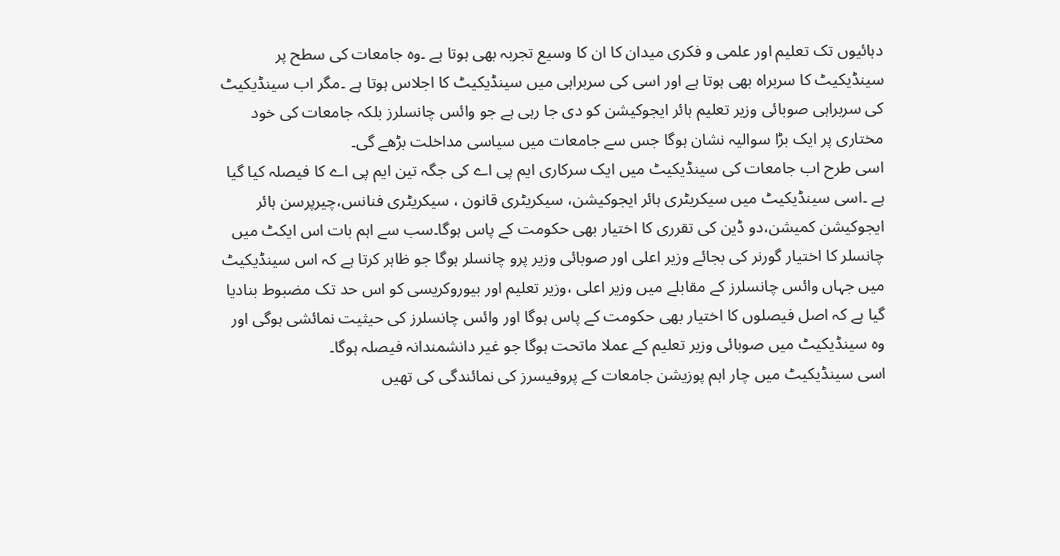دہائیوں تک تعلیم اور علمی و فکری میدان کا ان کا وسیع تجربہ بھی ہوتا ہے ۔وہ جامعات کی سطح پر سینڈیکیٹ کا سربراہ بھی ہوتا ہے اور اسی کی سربراہی میں سینڈیکیٹ کا اجلاس ہوتا ہے ۔مگر اب سینڈیکیٹ کی سربراہی صوبائی وزیر تعلیم ہائر ایجوکیشن کو دی جا رہی ہے جو وائس چانسلرز بلکہ جامعات کی خود مختاری پر ایک بڑا سوالیہ نشان ہوگا جس سے جامعات میں سیاسی مداخلت بڑھے گی۔
اسی طرح اب جامعات کی سینڈیکیٹ میں ایک سرکاری ایم پی اے کی جگہ تین ایم پی اے کا فیصلہ کیا گیا ہے ۔اسی سینڈیکیٹ میں سیکریٹری ہائر ایجوکیشن، سیکریٹری قانون ، سیکریٹری فنانس،چیرپرسن ہائر ایجوکیشن کمیشن،دو ڈین کی تقرری کا اختیار بھی حکومت کے پاس ہوگا۔سب سے اہم بات اس ایکٹ میں چانسلر کا اختیار گورنر کی بجائے وزیر اعلی اور صوبائی وزیر پرو چانسلر ہوگا جو ظاہر کرتا ہے کہ اس سینڈیکیٹ میں جہاں وائس چانسلرز کے مقابلے میں وزیر اعلی ،وزیر تعلیم اور بیوروکریسی کو اس حد تک مضبوط بنادیا گیا ہے کہ اصل فیصلوں کا اختیار بھی حکومت کے پاس ہوگا اور وائس چانسلرز کی حیثیت نمائشی ہوگی اور وہ سینڈیکیٹ میں صوبائی وزیر تعلیم کے عملا ماتحت ہوگا جو غیر دانشمندانہ فیصلہ ہوگا۔
اسی سینڈیکیٹ میں چار اہم پوزیشن جامعات کے پروفیسرز کی نمائندگی کی تھیں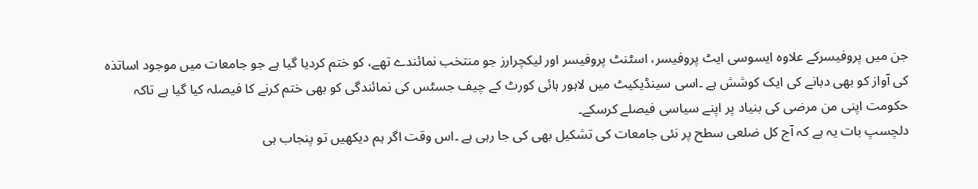جن میں پروفیسرکے علاوہ ایسوسی ایٹ پروفیسر، اسٹنٹ پروفیسر اور لیکچرارز جو منتخب نمائندے تھے، کو ختم کردیا گیا ہے جو جامعات میں موجود اساتذہ کی آواز کو بھی دبانے کی ایک کوشش ہے ۔اسی سینڈیکیٹ میں لاہور ہائی کورٹ کے چیف جسٹس کی نمائندگی کو بھی ختم کرنے کا فیصلہ کیا گیا ہے تاکہ حکومت اپنی من مرضی کی بنیاد پر اپنے سیاسی فیصلے کرسکے۔
دلچسپ بات یہ ہے کہ آج کل ضلعی سطح پر نئی جامعات کی تشکیل بھی کی جا رہی ہے ۔اس وقت اگر ہم دیکھیں تو پنجاب ہی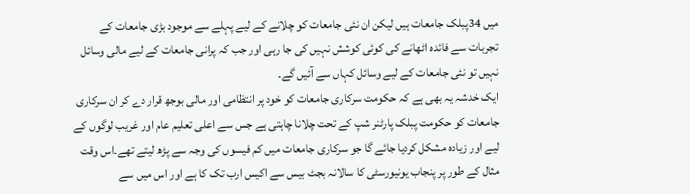میں 34پبلک جامعات ہیں لیکن ان نئی جامعات کو چلانے کے لیے پہلے سے موجود بڑی جامعات کے تجربات سے فائدہ اٹھانے کی کوئی کوشش نہیں کی جا رہی اور جب کہ پرانی جامعات کے لیے مالی وسائل نہیں تو نئی جامعات کے لیے وسائل کہاں سے آئیں گے۔
ایک خدشہ یہ بھی ہے کہ حکومت سرکاری جامعات کو خود پر انتظامی اور مالی بوجھ قرار دے کر ان سرکاری جامعات کو حکومت پبلک پارٹنر شپ کے تحت چلانا چاہتی ہے جس سے اعلی تعلیم عام اور غریب لوگوں کے لیے اور زیادہ مشکل کردیا جائے گا جو سرکاری جامعات میں کم فیسوں کی وجہ سے پڑھ لیتے تھے۔اس وقت مثال کے طور پر پنجاب یونیورسٹی کا سالانہ بجٹ بیس سے اکیس ارب تک کا ہے اور اس میں سے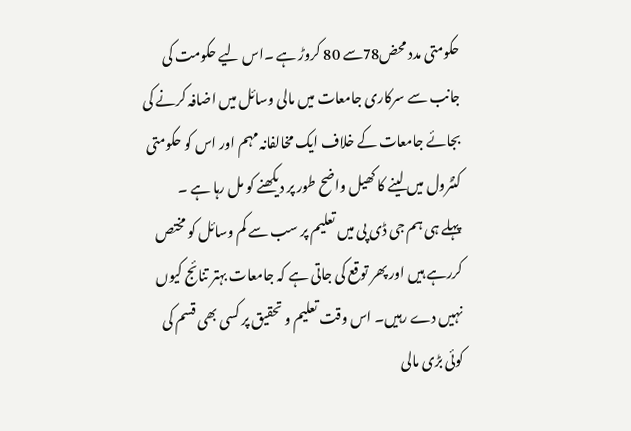حکومتی مدد محض78سے 80 کروڑ ہے ۔اس لیے حکومت کی جانب سے سرکاری جامعات میں مالی وسائل میں اضافہ کرنے کی بجائے جامعات کے خلاف ایک مخالفانہ مہم اور اس کو حکومتی کنٹرول میں لینے کا کھیل واضح طور پر دیکھنے کو مل رہا ہے ۔
پہلے ہی ہم جی ڈی پی میں تعلیم پر سب سے کم وسائل کو مختص کررہے ہیں اور پھر توقع کی جاتی ہے کہ جامعات بہتر تنائج کیوں نہیں دے رہیں۔ اس وقت تعلیم و تحقیق پر کسی بھی قسم کی کوئی بڑی مالی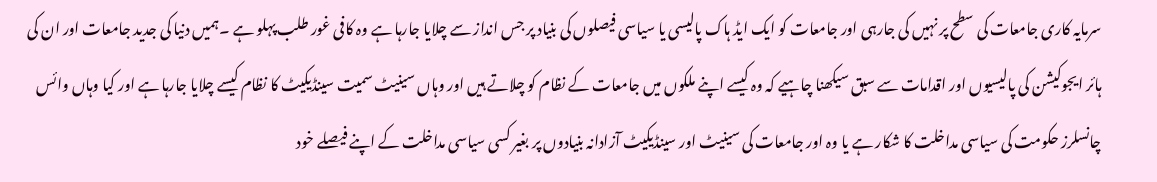سرمایہ کاری جامعات کی سطح پر نہیں کی جارہی اور جامعات کو ایک ایڈ ہاک پالیسی یا سیاسی فیصلوں کی بنیاد پر جس انداز سے چلایا جارہا ہے وہ کافی غور طلب پہلو ہے ۔ہمیں دنیا کی جدید جامعات اور ان کی ہائر ایجوکیشن کی پالیسیوں اور اقدامات سے سبق سیکھنا چاہیے کہ وہ کیسے اپنے ملکوں میں جامعات کے نظام کو چلاتے ہیں اور وہاں سینیٹ سمیت سینڈیکیٹ کا نظام کیسے چلایا جارہا ہے اور کیا وہاں وائس چانسلرز حکومت کی سیاسی مداخلت کا شکار ہے یا وہ اور جامعات کی سینیٹ اور سینڈیکیٹ آزادانہ بنیادوں پر بغیر کسی سیاسی مداخلت کے اپنے فیصلے خود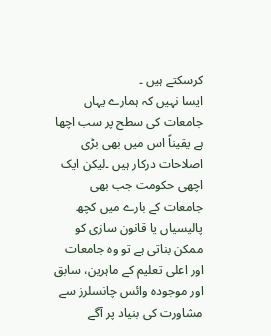کرسکتے ہیں ۔
ایسا نہیں کہ ہمارے یہاں جامعات کی سطح پر سب اچھا ہے یقیناً اس میں بھی بڑی اصلاحات درکار ہیں ۔لیکن ایک اچھی حکومت جب بھی جامعات کے بارے میں کچھ پالیسیاں یا قانون سازی کو ممکن بناتی ہے تو وہ جامعات اور اعلی تعلیم کے ماہرین، سابق اور موجودہ وائس چانسلرز سے مشاورت کی بنیاد پر آگے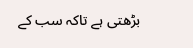بڑھتی ہے تاکہ سب کے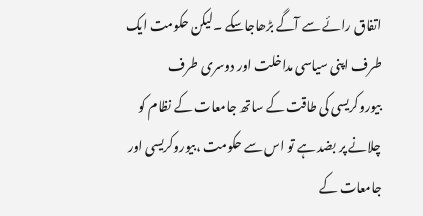اتفاق رائے سے آگے بڑھاجاسکے ۔لیکن حکومت ایک طرف اپنی سیاسی مداخلت اور دوسری طرف بیوروکریسی کی طاقت کے ساتھ جامعات کے نظام کو چلانے پر بضد ہے تو اس سے حکومت ،بیوروکریسی اور جامعات کے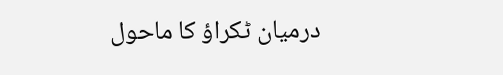درمیان ٹکراؤ کا ماحول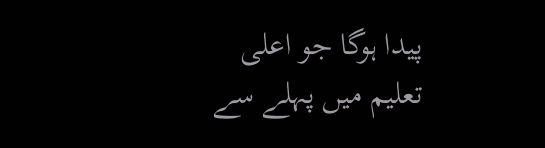پیدا ہوگا جو اعلی تعلیم میں پہلے سے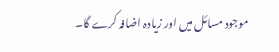موجود مسائل میں اور زیادہ اضافہ کرے گا۔